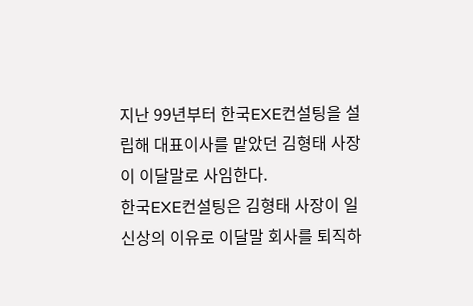지난 99년부터 한국EXE컨설팅을 설립해 대표이사를 맡았던 김형태 사장이 이달말로 사임한다.
한국EXE컨설팅은 김형태 사장이 일신상의 이유로 이달말 회사를 퇴직하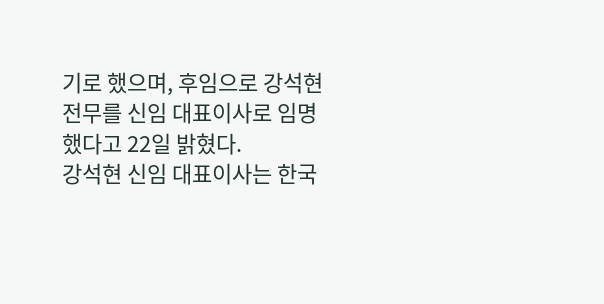기로 했으며, 후임으로 강석현 전무를 신임 대표이사로 임명했다고 22일 밝혔다.
강석현 신임 대표이사는 한국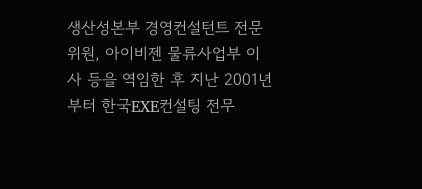생산성본부 경영컨설턴트 전문위원, 아이비젠 물류사업부 이사 등을 역임한 후 지난 2001년부터 한국EXE컨설팅 전무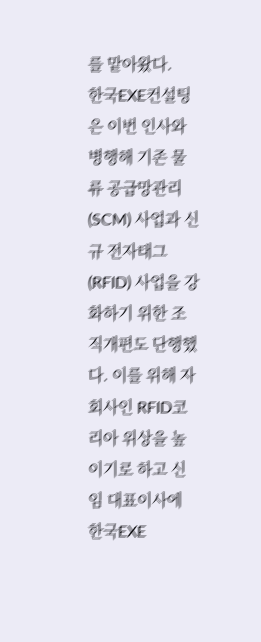를 맡아왔다.
한국EXE컨설팅은 이번 인사와 병행해 기존 물류 공급망관리(SCM) 사업과 신규 전자태그(RFID) 사업을 강화하기 위한 조직개편도 단행했다. 이를 위해 자회사인 RFID코리아 위상을 높이기로 하고 신임 대표이사에 한국EXE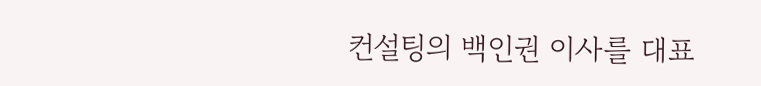컨설팅의 백인권 이사를 대표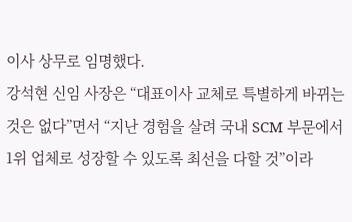이사 상무로 임명했다.
강석현 신임 사장은 “대표이사 교체로 특별하게 바뀌는 것은 없다”면서 “지난 경험을 살려 국내 SCM 부문에서 1위 업체로 성장할 수 있도록 최선을 다할 것”이라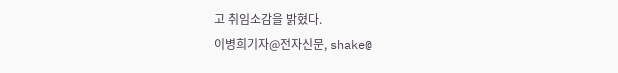고 취임소감을 밝혔다.
이병희기자@전자신문, shake@